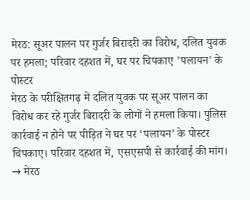मेरठ: सूअर पालन पर गुर्जर बिरादरी का विरोध, दलित युवक पर हमला; परिवार दहशत में, घर पर चिपकाए 'पलायन' के पोस्टर
मेरठ के परीक्षितगढ़ में दलित युवक पर सूअर पालन का विरोध कर रहे गुर्जर बिरादरी के लोगों ने हमला किया। पुलिस कार्रवाई न होने पर पीड़ित ने घर पर ‘पलायन’ के पोस्टर चिपकाए। परिवार दहशत में, एसएसपी से कार्रवाई की मांग।
→ मेरठ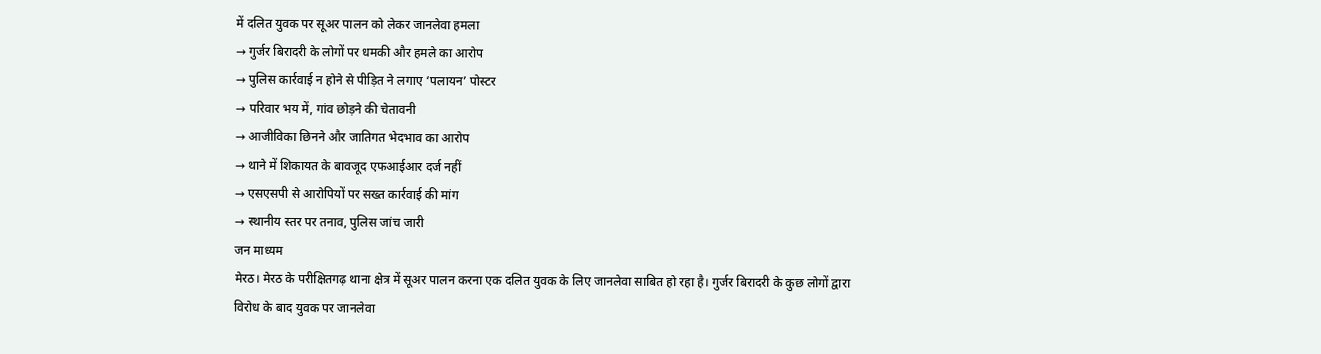में दलित युवक पर सूअर पालन को लेकर जानलेवा हमला
→ गुर्जर बिरादरी के लोगों पर धमकी और हमले का आरोप
→ पुलिस कार्रवाई न होने से पीड़ित ने लगाए ‘पलायन’ पोस्टर
→ परिवार भय में, गांव छोड़ने की चेतावनी
→ आजीविका छिनने और जातिगत भेदभाव का आरोप
→ थाने में शिकायत के बावजूद एफआईआर दर्ज नहीं
→ एसएसपी से आरोपियों पर सख्त कार्रवाई की मांग
→ स्थानीय स्तर पर तनाव, पुलिस जांच जारी
जन माध्यम
मेरठ। मेरठ के परीक्षितगढ़ थाना क्षेत्र में सूअर पालन करना एक दलित युवक के लिए जानलेवा साबित हो रहा है। गुर्जर बिरादरी के कुछ लोगों द्वारा विरोध के बाद युवक पर जानलेवा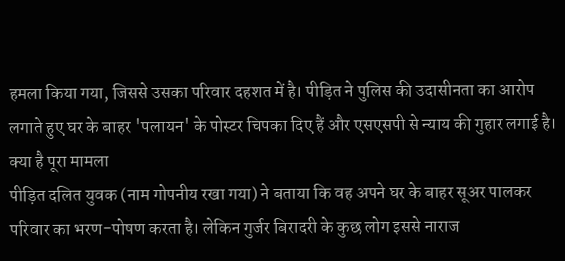हमला किया गया, जिससे उसका परिवार दहशत में है। पीड़ित ने पुलिस की उदासीनता का आरोप लगाते हुए घर के बाहर 'पलायन' के पोस्टर चिपका दिए हैं और एसएसपी से न्याय की गुहार लगाई है।
क्या है पूरा मामला
पीड़ित दलित युवक (नाम गोपनीय रखा गया) ने बताया कि वह अपने घर के बाहर सूअर पालकर परिवार का भरण-पोषण करता है। लेकिन गुर्जर बिरादरी के कुछ लोग इससे नाराज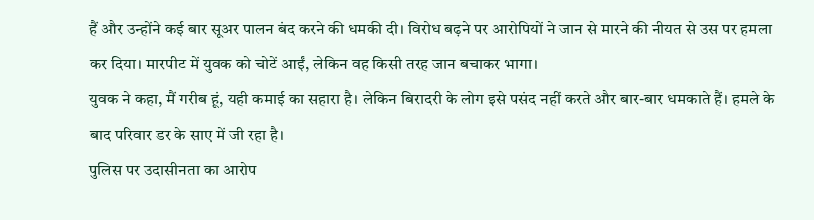हैं और उन्होंने कई बार सूअर पालन बंद करने की धमकी दी। विरोध बढ़ने पर आरोपियों ने जान से मारने की नीयत से उस पर हमला कर दिया। मारपीट में युवक को चोटें आईं, लेकिन वह किसी तरह जान बचाकर भागा।
युवक ने कहा, मैं गरीब हूं, यही कमाई का सहारा है। लेकिन बिरादरी के लोग इसे पसंद नहीं करते और बार-बार धमकाते हैं। हमले के बाद परिवार डर के साए में जी रहा है।
पुलिस पर उदासीनता का आरोप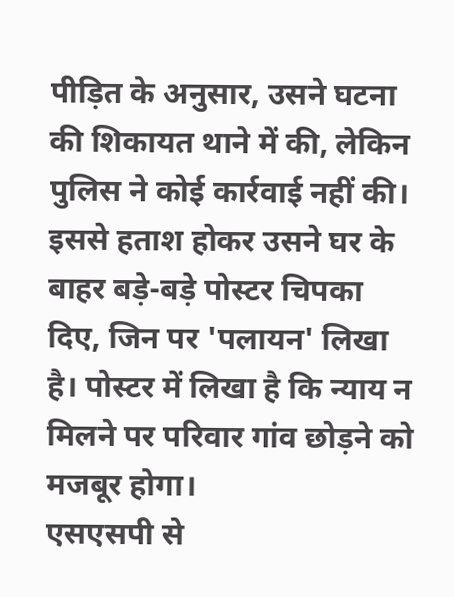पीड़ित के अनुसार, उसने घटना की शिकायत थाने में की, लेकिन पुलिस ने कोई कार्रवाई नहीं की। इससे हताश होकर उसने घर के बाहर बड़े-बड़े पोस्टर चिपका दिए, जिन पर 'पलायन' लिखा है। पोस्टर में लिखा है कि न्याय न मिलने पर परिवार गांव छोड़ने को मजबूर होगा।
एसएसपी से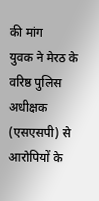की मांग
युवक ने मेरठ के वरिष्ठ पुलिस अधीक्षक (एसएसपी) से आरोपियों के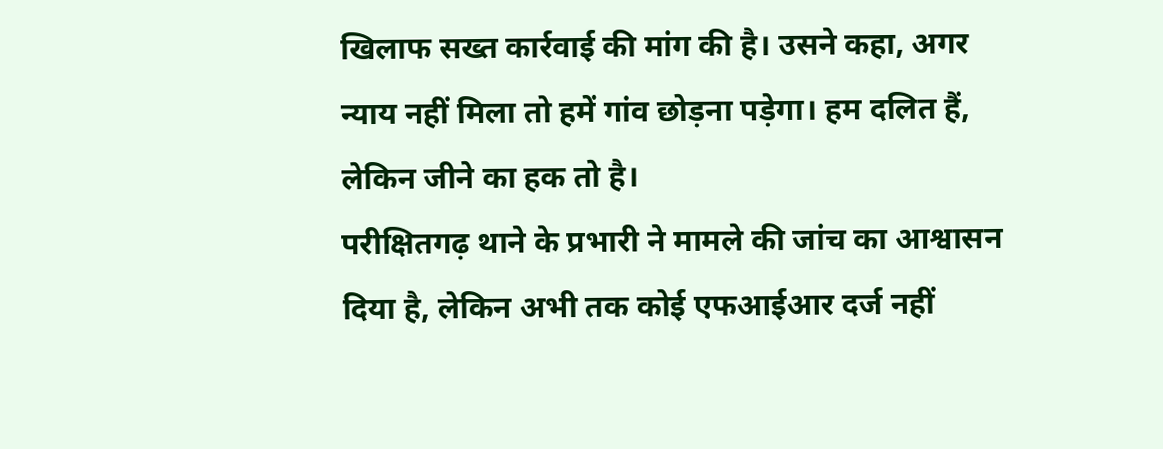खिलाफ सख्त कार्रवाई की मांग की है। उसने कहा, अगर न्याय नहीं मिला तो हमें गांव छोड़ना पड़ेगा। हम दलित हैं, लेकिन जीने का हक तो है।
परीक्षितगढ़ थाने के प्रभारी ने मामले की जांच का आश्वासन दिया है, लेकिन अभी तक कोई एफआईआर दर्ज नहीं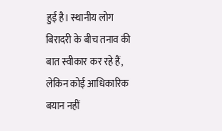हुई है। स्थानीय लोग बिरादरी के बीच तनाव की बात स्वीकार कर रहे हैं, लेकिन कोई आधिकारिक बयान नहीं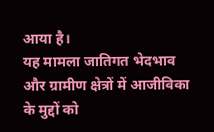आया है।
यह मामला जातिगत भेदभाव और ग्रामीण क्षेत्रों में आजीविका के मुद्दों को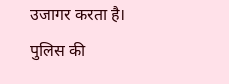उजागर करता है। पुलिस की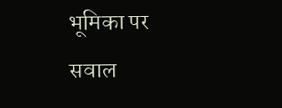भूमिका पर सवाल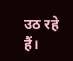उठ रहे हैं।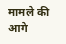मामले की आगे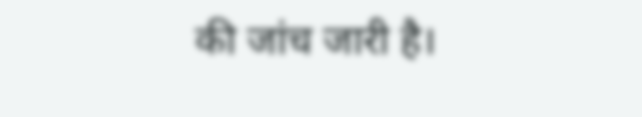की जांच जारी है।